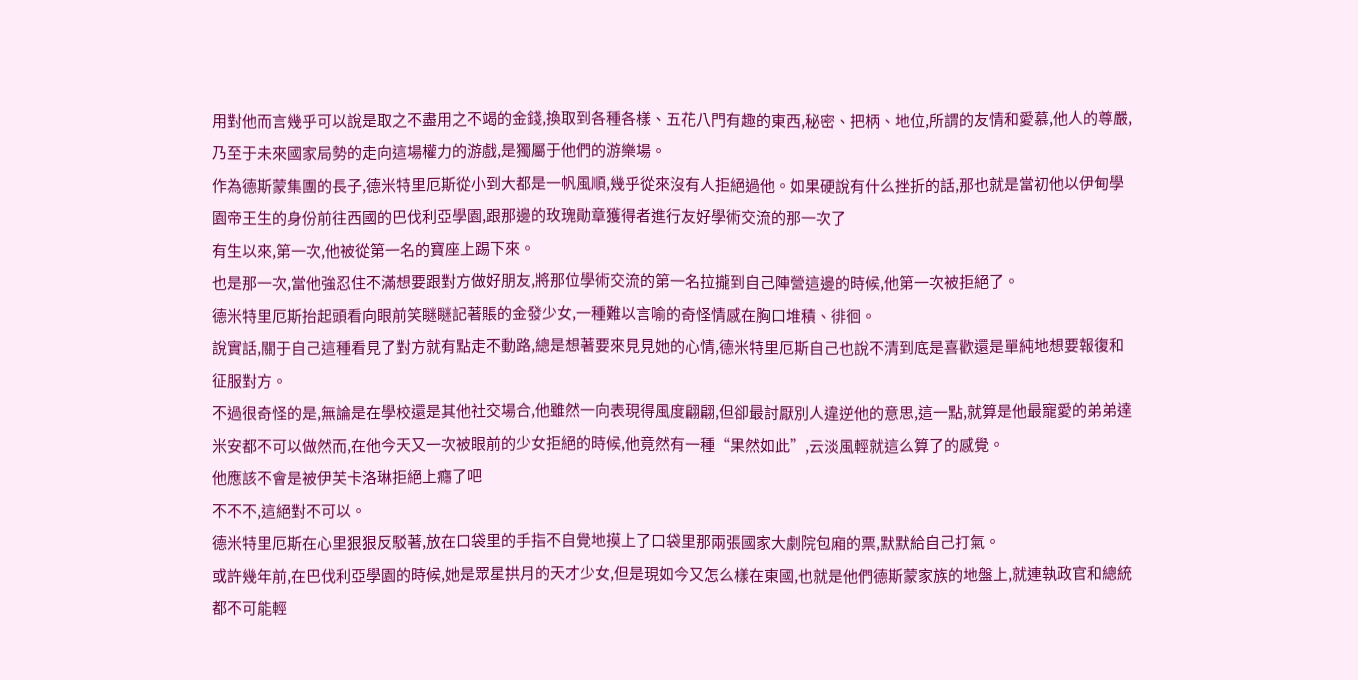用對他而言幾乎可以說是取之不盡用之不竭的金錢,換取到各種各樣、五花八門有趣的東西,秘密、把柄、地位,所謂的友情和愛慕,他人的尊嚴,乃至于未來國家局勢的走向這場權力的游戲,是獨屬于他們的游樂場。
作為德斯蒙集團的長子,德米特里厄斯從小到大都是一帆風順,幾乎從來沒有人拒絕過他。如果硬說有什么挫折的話,那也就是當初他以伊甸學園帝王生的身份前往西國的巴伐利亞學園,跟那邊的玫瑰勛章獲得者進行友好學術交流的那一次了
有生以來,第一次,他被從第一名的寶座上踢下來。
也是那一次,當他強忍住不滿想要跟對方做好朋友,將那位學術交流的第一名拉攏到自己陣營這邊的時候,他第一次被拒絕了。
德米特里厄斯抬起頭看向眼前笑瞇瞇記著賬的金發少女,一種難以言喻的奇怪情感在胸口堆積、徘徊。
說實話,關于自己這種看見了對方就有點走不動路,總是想著要來見見她的心情,德米特里厄斯自己也說不清到底是喜歡還是單純地想要報復和征服對方。
不過很奇怪的是,無論是在學校還是其他社交場合,他雖然一向表現得風度翩翩,但卻最討厭別人違逆他的意思,這一點,就算是他最寵愛的弟弟達米安都不可以做然而,在他今天又一次被眼前的少女拒絕的時候,他竟然有一種“果然如此”,云淡風輕就這么算了的感覺。
他應該不會是被伊芙卡洛琳拒絕上癮了吧
不不不,這絕對不可以。
德米特里厄斯在心里狠狠反駁著,放在口袋里的手指不自覺地摸上了口袋里那兩張國家大劇院包廂的票,默默給自己打氣。
或許幾年前,在巴伐利亞學園的時候,她是眾星拱月的天才少女,但是現如今又怎么樣在東國,也就是他們德斯蒙家族的地盤上,就連執政官和總統都不可能輕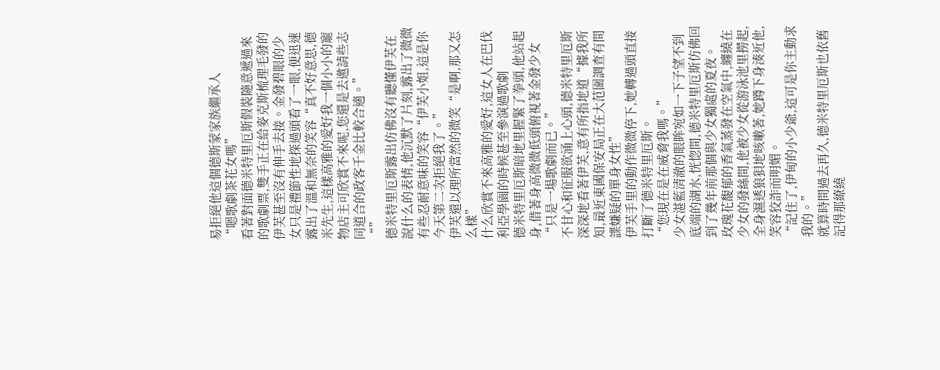易拒絕他這個德斯蒙家族繼承人
“嗯歌劇茶花女嗎”
看著對面德米特里厄斯假裝隨意遞過來的歌劇票,雙手正在給麥克斯梳理毛發的伊芙甚至沒有伸手去接。金發碧眼的少女只是禮節性地探過頭看了一眼,便迅速露出了溫和無奈的笑容“真不好意思,德米先生,這樣高雅的愛好我一個小小的寵物店主可欣賞不來呢,您還是去邀請些志同道合的政客千金比較合適。”
“”
德米特里厄斯露出仿佛沒有聽懂伊芙在說什么的表情,他沉默了片刻,露出了微微有些忍耐意味的笑容“伊芙小姐,這是你今天第二次拒絕我了。”
伊芙還以理所當然的微笑“是啊,那又怎么樣”
什么欣賞不來高雅的愛好,這女人在巴伐利亞學園的時候甚至參演過歌劇
德米特里厄斯暗地里握緊了拳頭,他站起身,借著身高微微低頭俯視著金發少女“只是一場歌劇而已。”
不甘心和征服欲涌上心頭,德米特里厄斯深深地看著伊芙,意有所指地道“據我所知,最近東國保安局正在大范圍調查有間諜嫌疑的單身女性”
伊芙手里的動作微微停下,她轉過頭直接打斷了德米特里厄斯。
“您現在是在威脅我嗎。”
少女湛藍清澈的眼眸宛如一下子望不到底端的湖水,恍惚間,德米特里厄斯仿佛回到了幾年前那個與少女獨處的夏夜。
玫瑰花馥郁的香氣蒸發在空氣中,纏繞在少女的發絲間,他被少女從游泳池里撈起,全身濕透狼狽地咳嗽著,她蹲下身湊近他,笑容狡詐而明媚。
“記住了,伊甸的小少爺,這可是你主動求我的。”
就算時間過去再久,德米特里厄斯也依舊記得那繚繞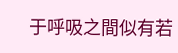于呼吸之間似有若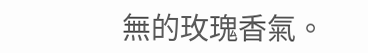無的玫瑰香氣。